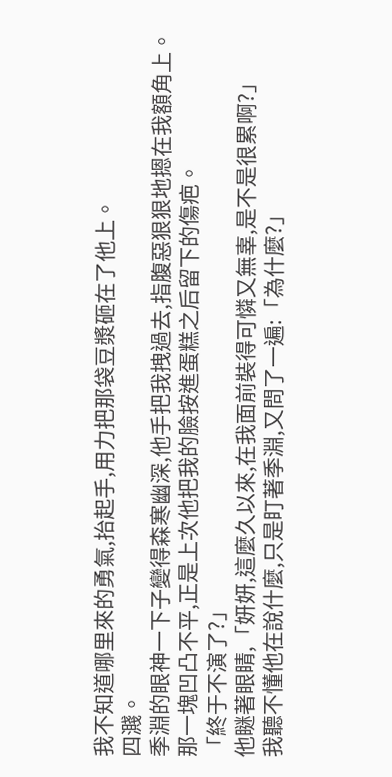我不知道哪里來的勇氣,抬起手,用力把那袋豆漿砸在了他上。
四濺。
季淵的眼神一下子變得森寒幽深,他手把我拽過去,指腹惡狠狠地摁在我額角上。
那一塊凹凸不平,正是上次他把我的臉按進蛋糕之后留下的傷疤。
「終于不演了?」
他瞇著眼睛,「妍妍,這麼久以來,在我面前裝得可憐又無辜,是不是很累啊?」
我聽不懂他在說什麼,只是盯著季淵,又問了一遍:「為什麼?」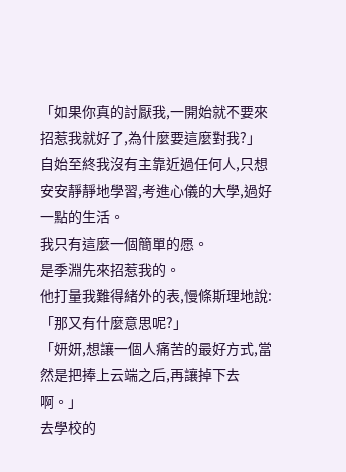「如果你真的討厭我,一開始就不要來招惹我就好了,為什麼要這麼對我?」
自始至終我沒有主靠近過任何人,只想安安靜靜地學習,考進心儀的大學,過好一點的生活。
我只有這麼一個簡單的愿。
是季淵先來招惹我的。
他打量我難得緒外的表,慢條斯理地說:「那又有什麼意思呢?」
「妍妍,想讓一個人痛苦的最好方式,當然是把捧上云端之后,再讓掉下去啊。」
去學校的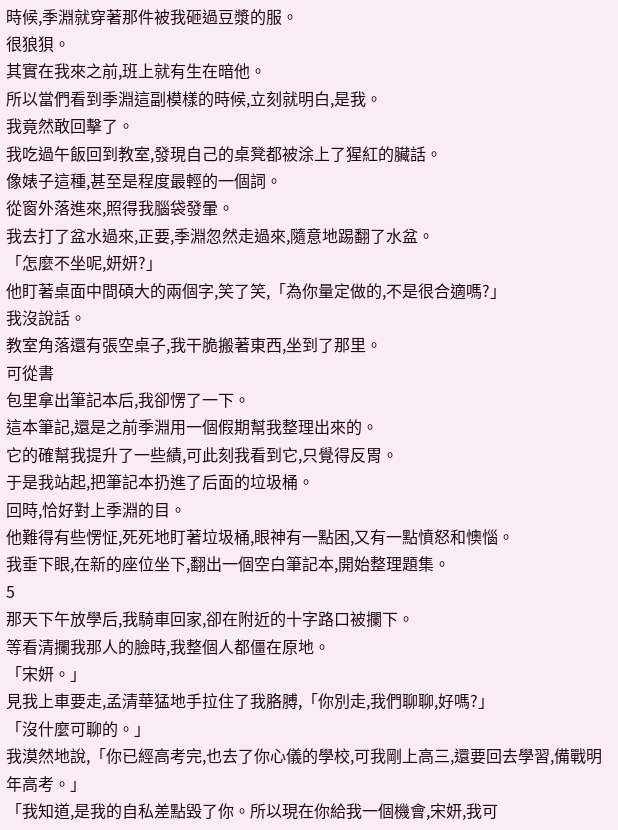時候,季淵就穿著那件被我砸過豆漿的服。
很狼狽。
其實在我來之前,班上就有生在暗他。
所以當們看到季淵這副模樣的時候,立刻就明白,是我。
我竟然敢回擊了。
我吃過午飯回到教室,發現自己的桌凳都被涂上了猩紅的臟話。
像婊子這種,甚至是程度最輕的一個詞。
從窗外落進來,照得我腦袋發暈。
我去打了盆水過來,正要,季淵忽然走過來,隨意地踢翻了水盆。
「怎麼不坐呢,妍妍?」
他盯著桌面中間碩大的兩個字,笑了笑,「為你量定做的,不是很合適嗎?」
我沒說話。
教室角落還有張空桌子,我干脆搬著東西,坐到了那里。
可從書
包里拿出筆記本后,我卻愣了一下。
這本筆記,還是之前季淵用一個假期幫我整理出來的。
它的確幫我提升了一些績,可此刻我看到它,只覺得反胃。
于是我站起,把筆記本扔進了后面的垃圾桶。
回時,恰好對上季淵的目。
他難得有些愣怔,死死地盯著垃圾桶,眼神有一點困,又有一點憤怒和懊惱。
我垂下眼,在新的座位坐下,翻出一個空白筆記本,開始整理題集。
5
那天下午放學后,我騎車回家,卻在附近的十字路口被攔下。
等看清攔我那人的臉時,我整個人都僵在原地。
「宋妍。」
見我上車要走,孟清華猛地手拉住了我胳膊,「你別走,我們聊聊,好嗎?」
「沒什麼可聊的。」
我漠然地說,「你已經高考完,也去了你心儀的學校,可我剛上高三,還要回去學習,備戰明年高考。」
「我知道,是我的自私差點毀了你。所以現在你給我一個機會,宋妍,我可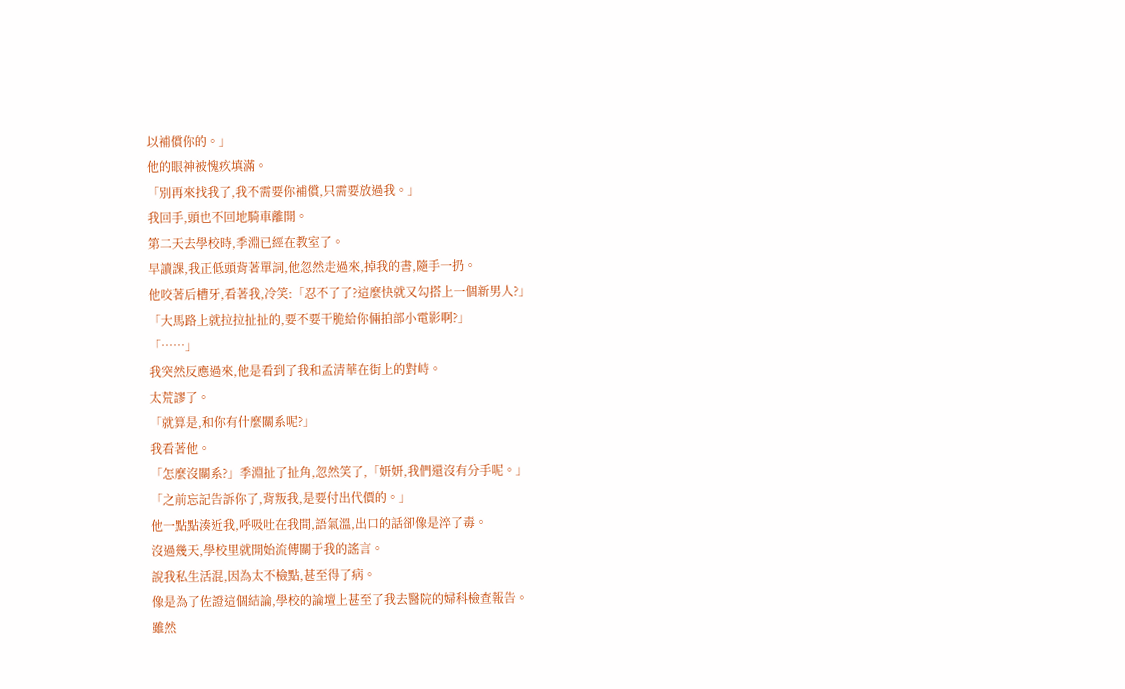以補償你的。」
他的眼神被愧疚填滿。
「別再來找我了,我不需要你補償,只需要放過我。」
我回手,頭也不回地騎車離開。
第二天去學校時,季淵已經在教室了。
早讀課,我正低頭背著單詞,他忽然走過來,掉我的書,隨手一扔。
他咬著后槽牙,看著我,冷笑:「忍不了了?這麼快就又勾搭上一個新男人?」
「大馬路上就拉拉扯扯的,要不要干脆給你倆拍部小電影啊?」
「……」
我突然反應過來,他是看到了我和孟清華在街上的對峙。
太荒謬了。
「就算是,和你有什麼關系呢?」
我看著他。
「怎麼沒關系?」季淵扯了扯角,忽然笑了,「妍妍,我們還沒有分手呢。」
「之前忘記告訴你了,背叛我,是要付出代價的。」
他一點點湊近我,呼吸吐在我間,語氣溫,出口的話卻像是淬了毒。
沒過幾天,學校里就開始流傳關于我的謠言。
說我私生活混,因為太不檢點,甚至得了病。
像是為了佐證這個結論,學校的論壇上甚至了我去醫院的婦科檢查報告。
雖然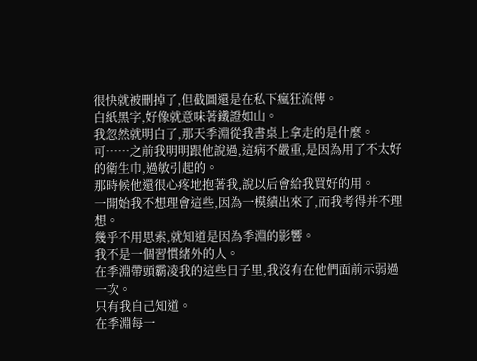很快就被刪掉了,但截圖還是在私下瘋狂流傳。
白紙黑字,好像就意味著鐵證如山。
我忽然就明白了,那天季淵從我書桌上拿走的是什麼。
可……之前我明明跟他說過,這病不嚴重,是因為用了不太好的衛生巾,過敏引起的。
那時候他還很心疼地抱著我,說以后會給我買好的用。
一開始我不想理會這些,因為一模績出來了,而我考得并不理想。
幾乎不用思索,就知道是因為季淵的影響。
我不是一個習慣緒外的人。
在季淵帶頭霸凌我的這些日子里,我沒有在他們面前示弱過一次。
只有我自己知道。
在季淵每一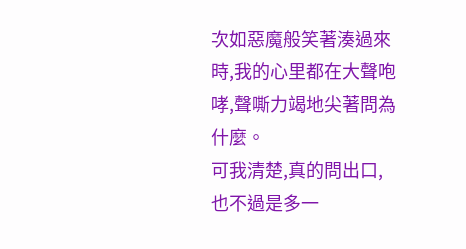次如惡魔般笑著湊過來時,我的心里都在大聲咆哮,聲嘶力竭地尖著問為什麼。
可我清楚,真的問出口,也不過是多一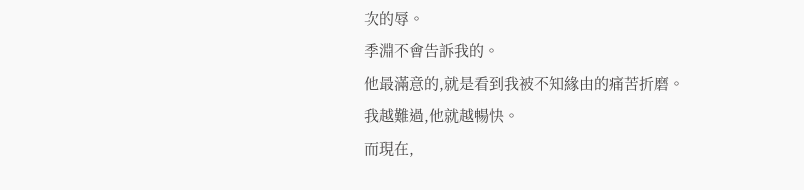次的辱。
季淵不會告訴我的。
他最滿意的,就是看到我被不知緣由的痛苦折磨。
我越難過,他就越暢快。
而現在,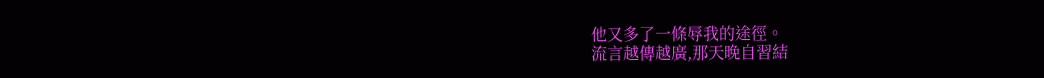他又多了一條辱我的途徑。
流言越傳越廣,那天晚自習結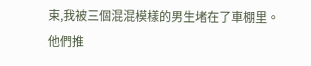束,我被三個混混模樣的男生堵在了車棚里。
他們推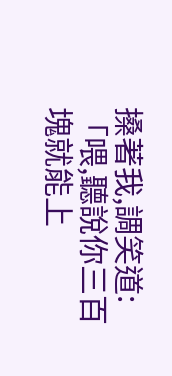搡著我,調笑道:「喂,聽說你三百塊就能上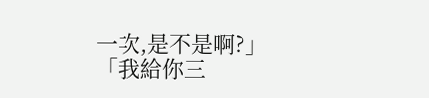一次,是不是啊?」
「我給你三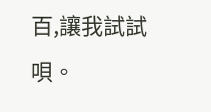百,讓我試試唄。